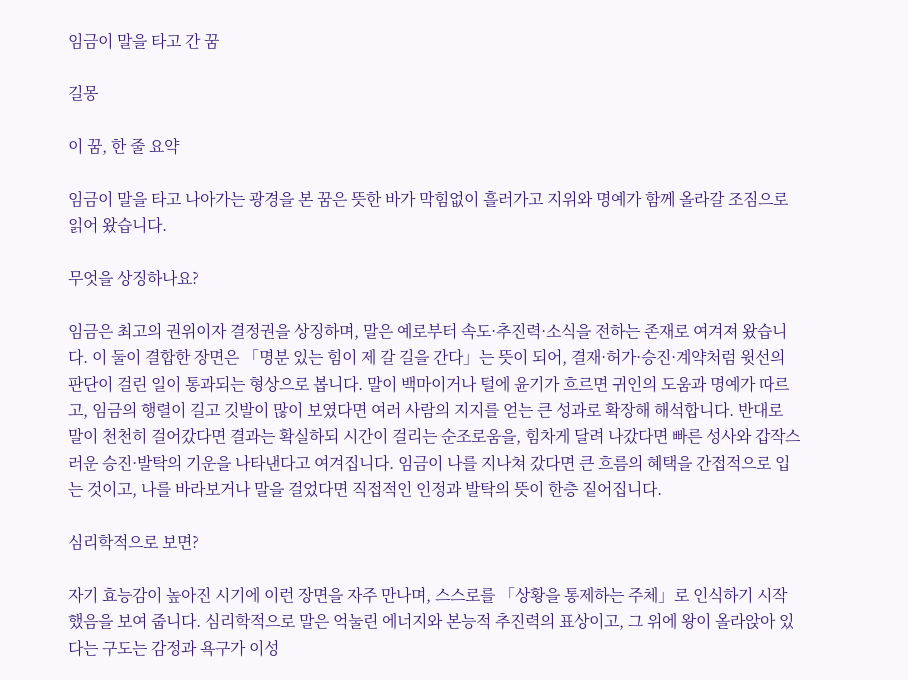임금이 말을 타고 간 꿈

길몽

이 꿈, 한 줄 요약

임금이 말을 타고 나아가는 광경을 본 꿈은 뜻한 바가 막힘없이 흘러가고 지위와 명예가 함께 올라갈 조짐으로 읽어 왔습니다.

무엇을 상징하나요?

임금은 최고의 권위이자 결정권을 상징하며, 말은 예로부터 속도·추진력·소식을 전하는 존재로 여겨져 왔습니다. 이 둘이 결합한 장면은 「명분 있는 힘이 제 갈 길을 간다」는 뜻이 되어, 결재·허가·승진·계약처럼 윗선의 판단이 걸린 일이 통과되는 형상으로 봅니다. 말이 백마이거나 털에 윤기가 흐르면 귀인의 도움과 명예가 따르고, 임금의 행렬이 길고 깃발이 많이 보였다면 여러 사람의 지지를 얻는 큰 성과로 확장해 해석합니다. 반대로 말이 천천히 걸어갔다면 결과는 확실하되 시간이 걸리는 순조로움을, 힘차게 달려 나갔다면 빠른 성사와 갑작스러운 승진·발탁의 기운을 나타낸다고 여겨집니다. 임금이 나를 지나쳐 갔다면 큰 흐름의 혜택을 간접적으로 입는 것이고, 나를 바라보거나 말을 걸었다면 직접적인 인정과 발탁의 뜻이 한층 짙어집니다.

심리학적으로 보면?

자기 효능감이 높아진 시기에 이런 장면을 자주 만나며, 스스로를 「상황을 통제하는 주체」로 인식하기 시작했음을 보여 줍니다. 심리학적으로 말은 억눌린 에너지와 본능적 추진력의 표상이고, 그 위에 왕이 올라앉아 있다는 구도는 감정과 욕구가 이성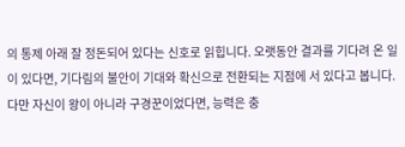의 통제 아래 잘 정돈되어 있다는 신호로 읽힙니다. 오랫동안 결과를 기다려 온 일이 있다면, 기다림의 불안이 기대와 확신으로 전환되는 지점에 서 있다고 봅니다. 다만 자신이 왕이 아니라 구경꾼이었다면, 능력은 충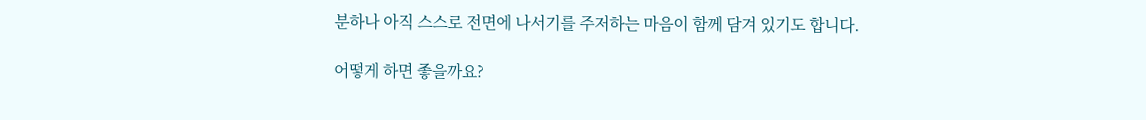분하나 아직 스스로 전면에 나서기를 주저하는 마음이 함께 담겨 있기도 합니다.

어떻게 하면 좋을까요?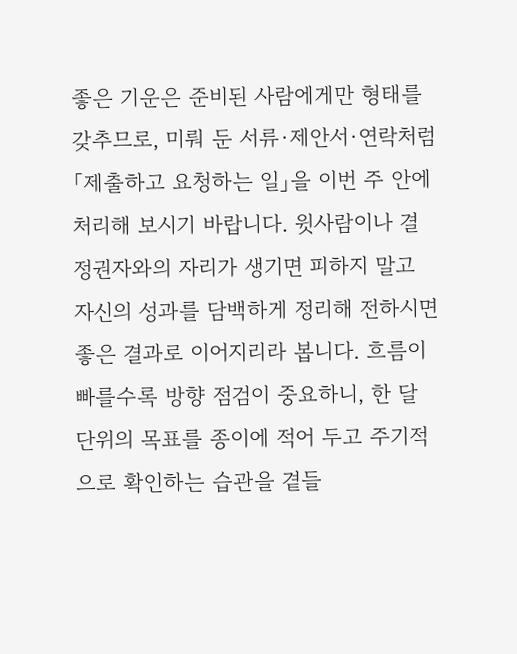좋은 기운은 준비된 사람에게만 형태를 갖추므로, 미뤄 둔 서류·제안서·연락처럼 「제출하고 요청하는 일」을 이번 주 안에 처리해 보시기 바랍니다. 윗사람이나 결정권자와의 자리가 생기면 피하지 말고 자신의 성과를 담백하게 정리해 전하시면 좋은 결과로 이어지리라 봅니다. 흐름이 빠를수록 방향 점검이 중요하니, 한 달 단위의 목표를 종이에 적어 두고 주기적으로 확인하는 습관을 곁들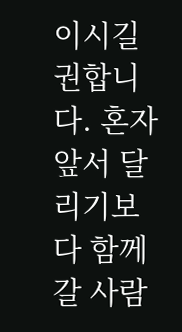이시길 권합니다. 혼자 앞서 달리기보다 함께 갈 사람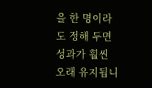을 한 명이라도 정해 두면 성과가 훨씬 오래 유지됩니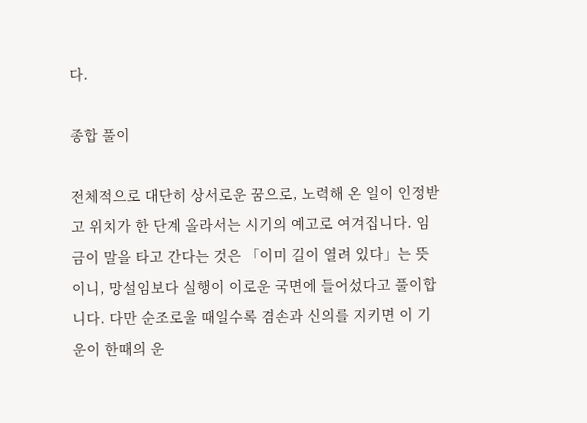다.

종합 풀이

전체적으로 대단히 상서로운 꿈으로, 노력해 온 일이 인정받고 위치가 한 단계 올라서는 시기의 예고로 여겨집니다. 임금이 말을 타고 간다는 것은 「이미 길이 열려 있다」는 뜻이니, 망설임보다 실행이 이로운 국면에 들어섰다고 풀이합니다. 다만 순조로울 때일수록 겸손과 신의를 지키면 이 기운이 한때의 운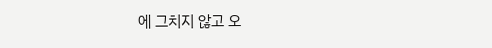에 그치지 않고 오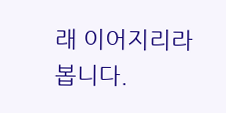래 이어지리라 봅니다.